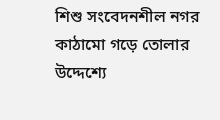শিশু সংবেদনশীল নগর কাঠামো গড়ে তোলার উদ্দেশ্যে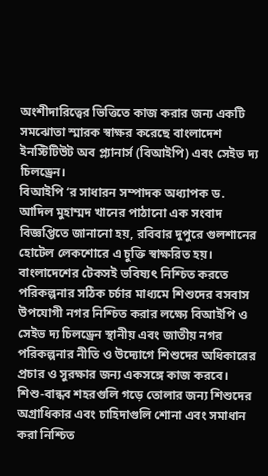অংশীদারিত্বের ভিত্তিতে কাজ করার জন্য একটি সমঝোতা স্মারক স্বাক্ষর করেছে বাংলাদেশ ইনস্টিটিউট অব প্ল্যানার্স (বিআইপি) এবং সেইভ দ্য চিলড্রেন।
বিআইপি ‘র সাধারন সম্পাদক অধ্যাপক ড. আদিল মুহাম্মদ খানের পাঠানো এক সংবাদ বিজ্ঞপ্তিতে জানানো হয়, রবিবার দুপুরে গুলশানের হোটেল লেকশোরে এ চুক্তি স্বাক্ষরিত হয়।
বাংলাদেশের টেকসই ভবিষ্যৎ নিশ্চিত করতে পরিকল্পনার সঠিক চর্চার মাধ্যমে শিশুদের বসবাস উপযোগী নগর নিশ্চিত করার লক্ষ্যে বিআইপি ও সেইভ দ্য চিলড্রেন স্থানীয় এবং জাতীয় নগর পরিকল্পনার নীতি ও উদ্যোগে শিশুদের অধিকারের প্রচার ও সুরক্ষার জন্য একসঙ্গে কাজ করবে।
শিশু-বান্ধব শহরগুলি গড়ে তোলার জন্য শিশুদের অগ্রাধিকার এবং চাহিদাগুলি শোনা এবং সমাধান করা নিশ্চিত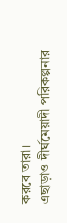করবে তারা।
এছাড়াও দীর্ঘমেয়াদী পরিকল্পনার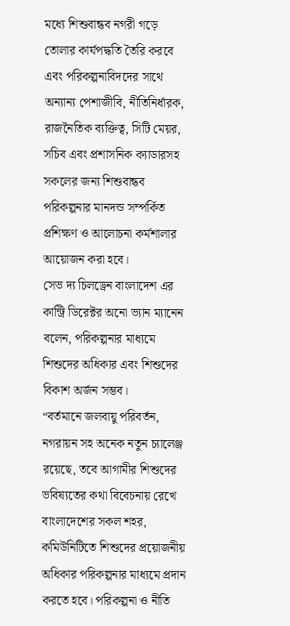মধ্যে শিশুবান্ধব নগরী গড়ে তোলার কার্যপদ্ধতি তৈরি করবে এবং পরিকল্পনাবিদদের সাথে অন্যান্য পেশাজীবি, নীতিনির্ধারক, রাজনৈতিক ব্যক্তিত্ব, সিটি মেয়র, সচিব এবং প্রশাসনিক ক্যাডারসহ সকলের জন্য শিশুবান্ধব পরিকল্পনার মানদন্ড সম্পর্কিত প্রশিক্ষণ ও আলোচনা কর্মশালার আয়োজন করা হবে।
সেভ দ্য চিলড্রেন বাংলাদেশ এর কান্ট্রি ডিরেক্টর অনো ভ্যান ম্যানেন বলেন, পরিকল্পনার মাধ্যমে শিশুদের অধিকার এবং শিশুদের বিকাশ অর্জন সম্ভব।
“বর্তমানে জলবায়ু পরিবর্তন, নগরায়ন সহ অনেক নতুন চ্যালেঞ্জ রয়েছে, তবে আগামীর শিশুদের ভবিষ্যতের কথা বিবেচনায় রেখে বাংলাদেশের সকল শহর, কমিউনিটিতে শিশুদের প্রয়োজনীয় অধিকার পরিকল্পনার মাধ্যমে প্রদান করতে হবে। পরিকল্পনা ও নীতি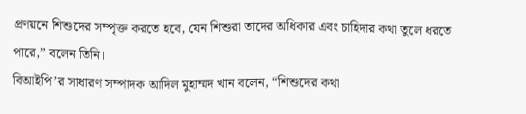প্রণয়নে শিশুদের সম্পৃক্ত করতে হবে, যেন শিশুরা তাদের অধিকার এবং চাহিদার কথা তুলে ধরতে পারে,” বলেন তিনি।
বিআইপি’র সাধারণ সম্পাদক আদিল মুহাম্মদ খান বলেন, “শিশুদের কথা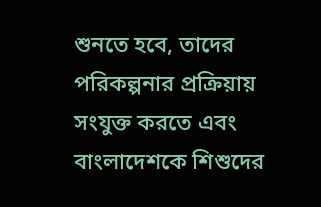শুনতে হবে, তাদের পরিকল্পনার প্রক্রিয়ায় সংযুক্ত করতে এবং বাংলাদেশকে শিশুদের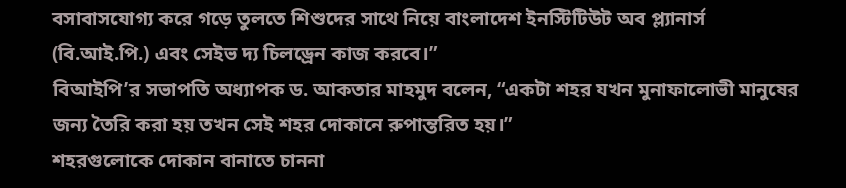বসাবাসযোগ্য করে গড়ে তুলতে শিশুদের সাথে নিয়ে বাংলাদেশ ইনস্টিটিউট অব প্ল্যানার্স (বি.আই.পি.) এবং সেইভ দ্য চিলড্রেন কাজ করবে।”
বিআইপি’র সভাপতি অধ্যাপক ড. আকতার মাহমুদ বলেন, “একটা শহর যখন মুনাফালোভী মানুষের জন্য তৈরি করা হয় তখন সেই শহর দোকানে রুপান্তরিত হয়।”
শহরগুলোকে দোকান বানাতে চাননা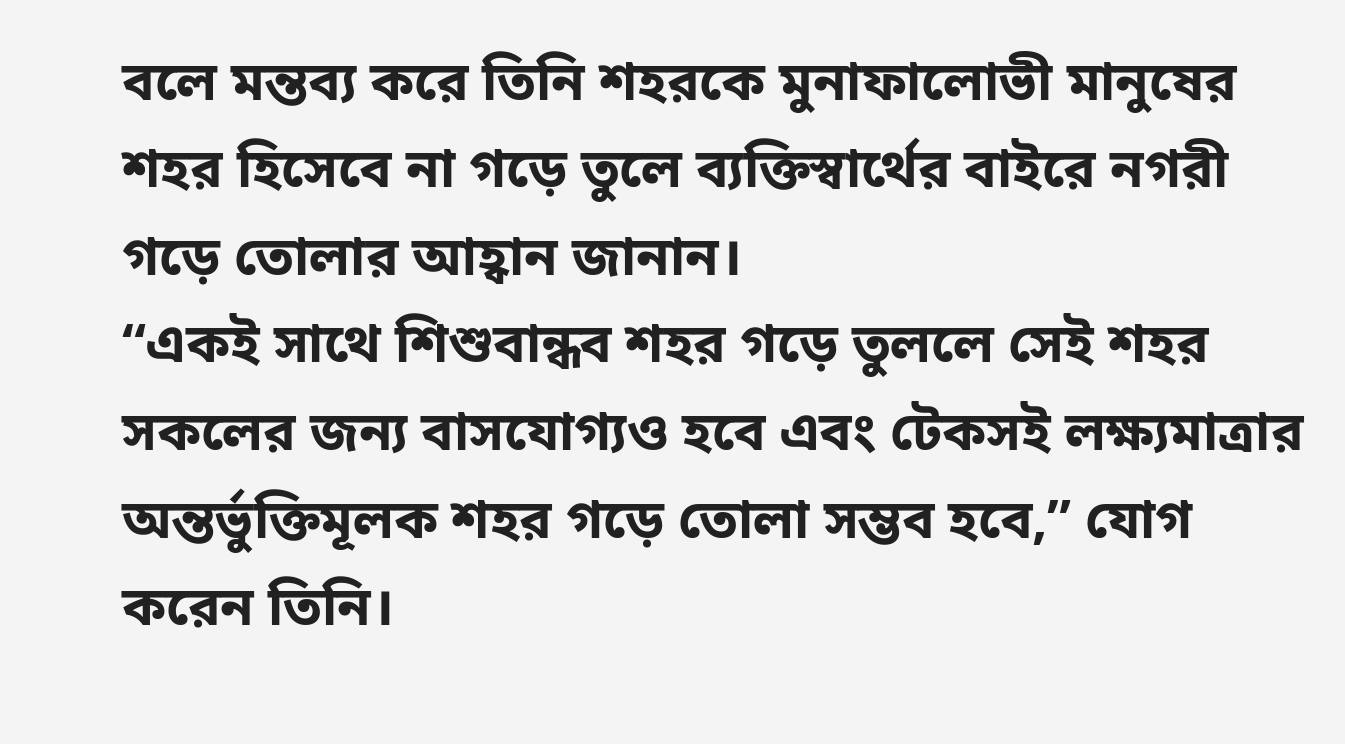বলে মন্তব্য করে তিনি শহরকে মুনাফালোভী মানুষের শহর হিসেবে না গড়ে তুলে ব্যক্তিস্বার্থের বাইরে নগরী গড়ে তোলার আহ্বান জানান।
“একই সাথে শিশুবান্ধব শহর গড়ে তুললে সেই শহর সকলের জন্য বাসযোগ্যও হবে এবং টেকসই লক্ষ্যমাত্রার অন্তর্ভুক্তিমূলক শহর গড়ে তোলা সম্ভব হবে,” যোগ করেন তিনি।